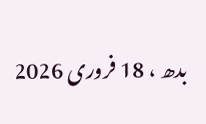بدھ ، 18 فروری 2026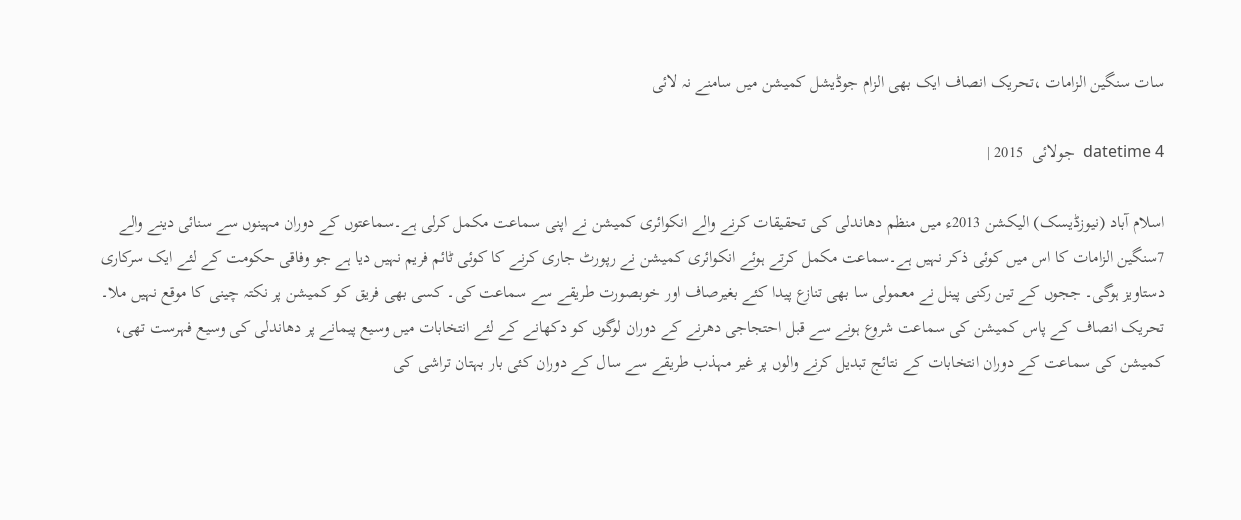سات سنگین الزامات ،تحریک انصاف ایک بھی الزام جوڈیشل کمیشن میں سامنے نہ لائی

datetime 4  جولائی  2015 |

اسلام آباد (نیوزڈیسک) الیکشن 2013ء میں منظم دھاندلی کی تحقیقات کرنے والے انکوائری کمیشن نے اپنی سماعت مکمل کرلی ہے۔سماعتوں کے دوران مہینوں سے سنائی دینے والے 7سنگین الزامات کا اس میں کوئی ذکر نہیں ہے۔سماعت مکمل کرتے ہوئے انکوائری کمیشن نے رپورٹ جاری کرنے کا کوئی ٹائم فریم نہیں دیا ہے جو وفاقی حکومت کے لئے ایک سرکاری دستاویز ہوگی۔ ججوں کے تین رکنی پینل نے معمولی سا بھی تنازع پیدا کئے بغیرصاف اور خوبصورت طریقے سے سماعت کی۔ کسی بھی فریق کو کمیشن پر نکتہ چینی کا موقع نہیں ملا۔ تحریک انصاف کے پاس کمیشن کی سماعت شروع ہونے سے قبل احتجاجی دھرنے کے دوران لوگوں کو دکھانے کے لئے انتخابات میں وسیع پیمانے پر دھاندلی کی وسیع فہرست تھی، کمیشن کی سماعت کے دوران انتخابات کے نتائج تبدیل کرنے والوں پر غیر مہذب طریقے سے سال کے دوران کئی بار بہتان تراشی کی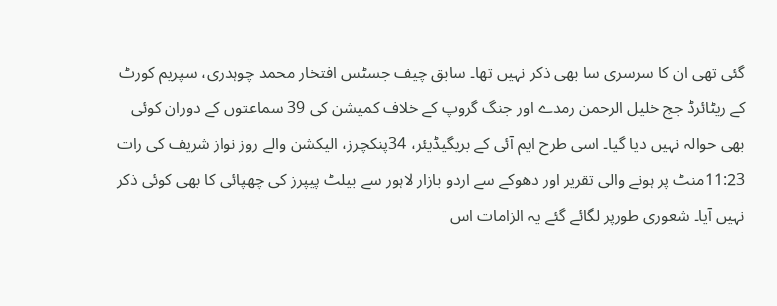گئی تھی ان کا سرسری سا بھی ذکر نہیں تھا۔ سابق چیف جسٹس افتخار محمد چوہدری، سپریم کورٹ کے ریٹائرڈ جج خلیل الرحمن رمدے اور جنگ گروپ کے خلاف کمیشن کی 39 سماعتوں کے دوران کوئی بھی حوالہ نہیں دیا گیا۔ اسی طرح ایم آئی کے بریگیڈیئر، 34پنکچرز، الیکشن والے روز نواز شریف کی رات 11:23منٹ پر ہونے والی تقریر اور دھوکے سے اردو بازار لاہور سے بیلٹ پیپرز کی چھپائی کا بھی کوئی ذکر نہیں آیا۔ شعوری طورپر لگائے گئے یہ الزامات اس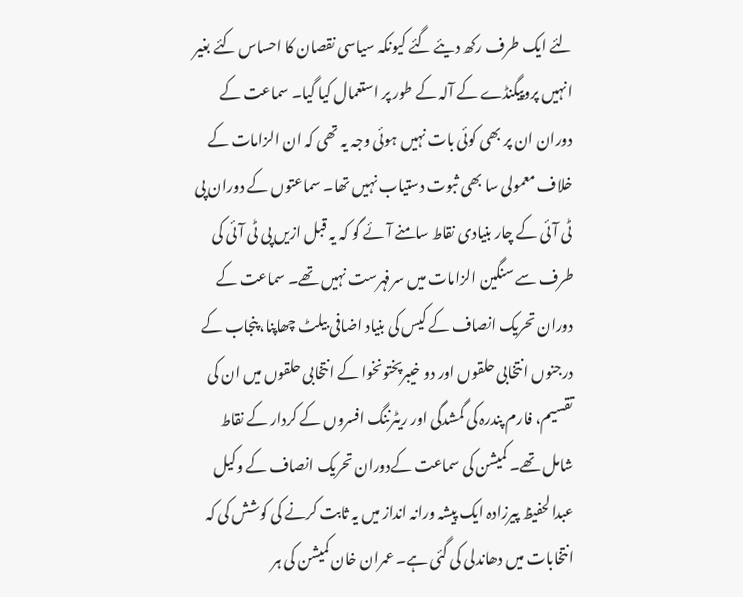لئے ایک طرف رکھ دیئے گئے کیونکہ سیاسی نقصان کا احساس کئے بغیر انہیں پروپیگنڈے کے آلہ کے طور پر استعمال کیا گیا۔ سماعت کے دوران ان پر بھی کوئی بات نہیں ہوئی وجہ یہ تھی کہ ان الزامات کے خلاف معمولی سا بھی ثبوت دستیاب نہیں تھا۔ سماعتوں کے دوران پی ٹی آئی کے چار بنیادی نقاط سامنے آئے گو کہ یہ قبل ازیں پی ٹی آئی کی طرف سے سنگین الزامات میں سرفہرست نہیں تھے۔ سماعت کے دوران تحریک انصاف کے کیس کی بنیاد اضافی بیلٹ چھاپنا، پنجاب کے درجنوں انتخابی حلقوں اور دو خیبرپختونخوا کے انتخابی حلقوں میں ان کی تقسیم، فارم پندرہ کی گمشدگی اور ریٹرننگ افسروں کے کردار کے نقاط شامل تھے۔ کمیشن کی سماعت کےدوران تحریک انصاف کے وکیل عبدالحفیظ پیرزادہ ایک پیشہ ورانہ انداز میں یہ ثابت کرنے کی کوشش کی کہ انتخابات میں دھاندلی کی گئی ہے۔ عمران خان کمیشن کی ہر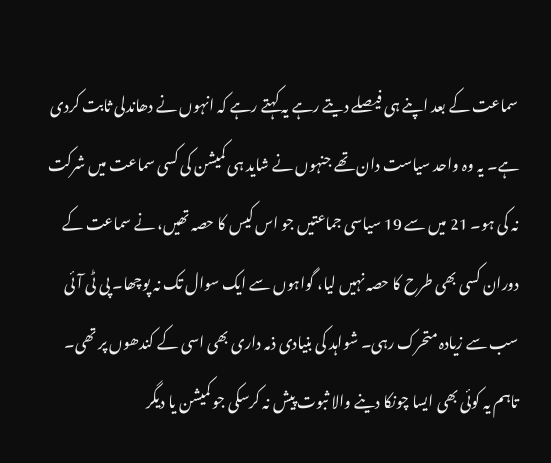سماعت کے بعد اپنے ہی فیصلے دیتے رہے یہ کہتے رہے کہ انہوں نے دھاندلی ثابت کردی ہے۔ یہ وہ واحد سیاست دان تھے جنہوں نے شاید ہی کمیشن کی کسی سماعت میں شرکت نہ کی ہو۔ 21 میں سے 19 سیاسی جماعتیں جو اس کیس کا حصہ تھیں، نے سماعت کے دوران کسی بھی طرح کا حصہ نہیں لیا، گواہوں سے ایک سوال تک نہ پوچھا۔ پی ٹی آئی سب سے زیادہ متحرک رہی۔ شواہد کی بنیادی ذمہ داری بھی اسی کے کندھوں پر تھی۔ تاہم یہ کوئی بھی ایسا چونکا دینے والا ثبوت پیش نہ کرسکی جو کمیشن یا دیگر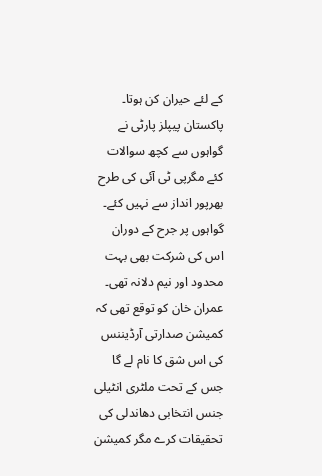کے لئے حیران کن ہوتا۔ پاکستان پیپلز پارٹی نے گواہوں سے کچھ سوالات کئے مگرپی ٹی آئی کی طرح بھرپور انداز سے نہیں کئے۔ گواہوں پر جرح کے دوران اس کی شرکت بھی بہت محدود اور نیم دلانہ تھی۔ عمران خان کو توقع تھی کہ کمیشن صدارتی آرڈیننس کی اس شق کا نام لے گا جس کے تحت ملٹری انٹیلی جنس انتخابی دھاندلی کی تحقیقات کرے مگر کمیشن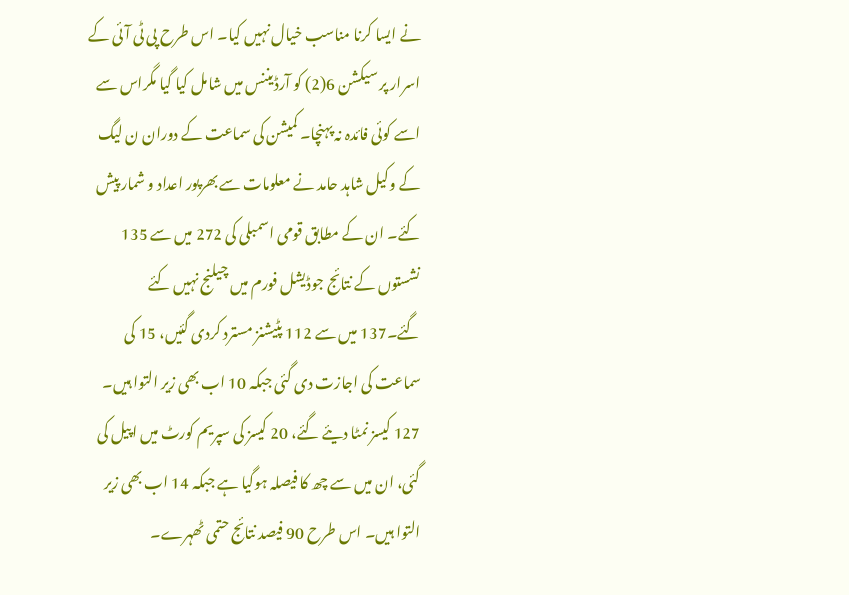نے ایسا کرنا مناسب خیال نہیں کیا۔ اس طرح پی ٹی آئی کے اسرار پر سیکشن 6(2) کو آرڈیننس میں شامل کیا گیا مگراس سے اسے کوئی فائدہ نہ پہنچا۔ کمیشن کی سماعت کے دوران ن لیگ کے وکیل شاہد حامد نے معلومات سے بھرپور اعداد و شمار پیش کئے۔ ان کے مطابق قومی اسمبلی کی 272 میں سے 135 نشستوں کے نتائج جوڈیشل فورم میں چیلنج نہیں کئے گئے۔137 میں سے 112 پٹیشنز مسترد کردی گئیں، 15 کی سماعت کی اجازت دی گئی جبکہ 10 اب بھی زیر التوا ہیں۔ 127 کیسز نمٹا دیئے گئے، 20 کیسز کی سپریم کورٹ میں اپیل کی گئی، ان میں سے چھ کا فیصلہ ہوگیا ہے جبکہ 14 اب بھی زیر التوا ہیں۔ اس طرح 90 فیصد نتائج حتمی ٹھہرے۔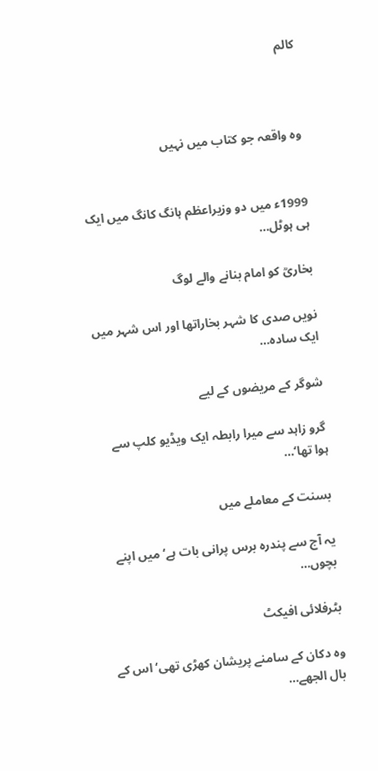کالم



وہ واقعہ جو کتاب میں نہیں


1999ء میں دو وزیراعظم ہانگ کانگ میں ایک ہی ہوٹل…

بخاریؒ کو امام بنانے والے لوگ

نویں صدی کا شہر بخاراتھا اور اس شہر میں ایک سادہ…

شوگر کے مریضوں کے لیے

گرو زاہد سے میرا رابطہ ایک ویڈیو کلپ سے ہوا تھا‘…

بسنت کے معاملے میں

یہ آج سے پندرہ برس پرانی بات ہے‘ میں اپنے بچوں…

بٹرفلائی افیکٹ

وہ دکان کے سامنے پریشان کھڑی تھی‘ اس کے بال الجھے…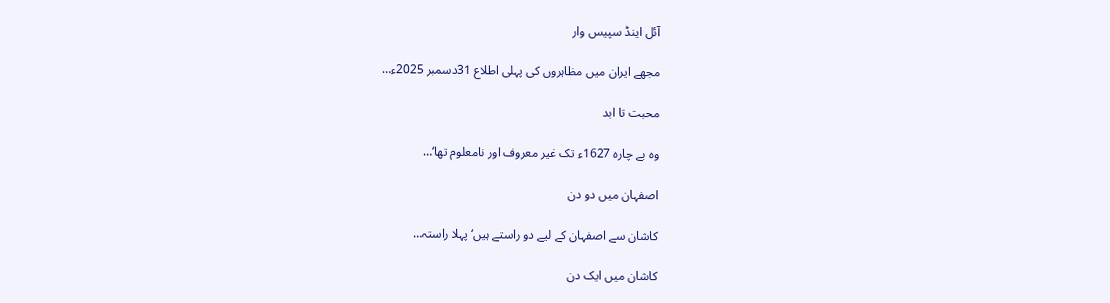آئل اینڈ سپیس وار

مجھے ایران میں مظاہروں کی پہلی اطلاع 31دسمبر 2025ء…

محبت تا ابد

وہ بے چارہ 1627ء تک غیر معروف اور نامعلوم تھا‘…

اصفہان میں دو دن

کاشان سے اصفہان کے لیے دو راستے ہیں‘ پہلا راستہ…

کاشان میں ایک دن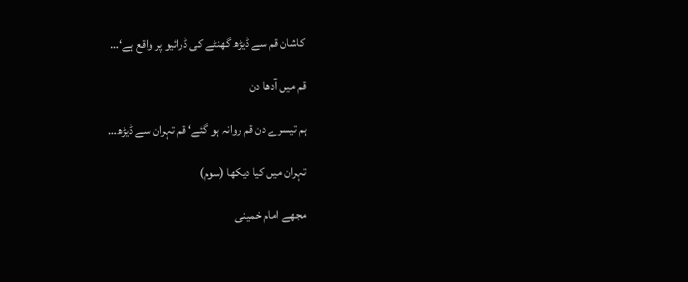کاشان قم سے ڈیڑھ گھنٹے کی ڈرائیو پر واقع ہے‘…

قم میں آدھا دن

ہم تیسرے دن قم روانہ ہو گئے‘ قم تہران سے ڈیڑھ…

تہران میں کیا دیکھا (سوم)

مجھے امام خمینی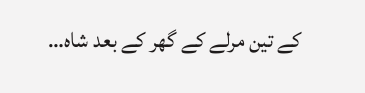کے تین مرلے کے گھر کے بعد شاہ…